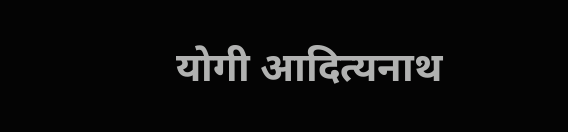योगी आदित्यनाथ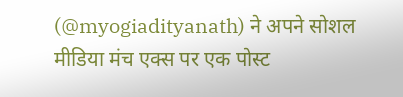(@myogiadityanath) ने अपने सोशल मीडिया मंच एक्स पर एक पोस्ट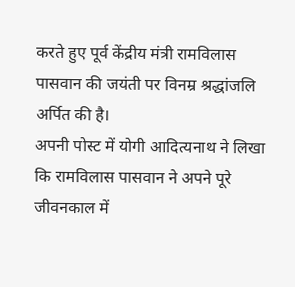करते हुए पूर्व केंद्रीय मंत्री रामविलास पासवान की जयंती पर विनम्र श्रद्धांजलि अर्पित की है।
अपनी पोस्ट में योगी आदित्यनाथ ने लिखा कि रामविलास पासवान ने अपने पूरे जीवनकाल में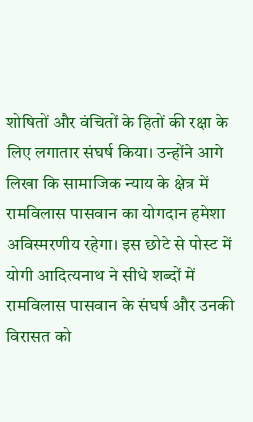शोषितों और वंचितों के हितों की रक्षा के लिए लगातार संघर्ष किया। उन्होंने आगे लिखा कि सामाजिक न्याय के क्षेत्र में रामविलास पासवान का योगदान हमेशा अविस्मरणीय रहेगा। इस छोटे से पोस्ट में योगी आदित्यनाथ ने सीधे शब्दों में रामविलास पासवान के संघर्ष और उनकी विरासत को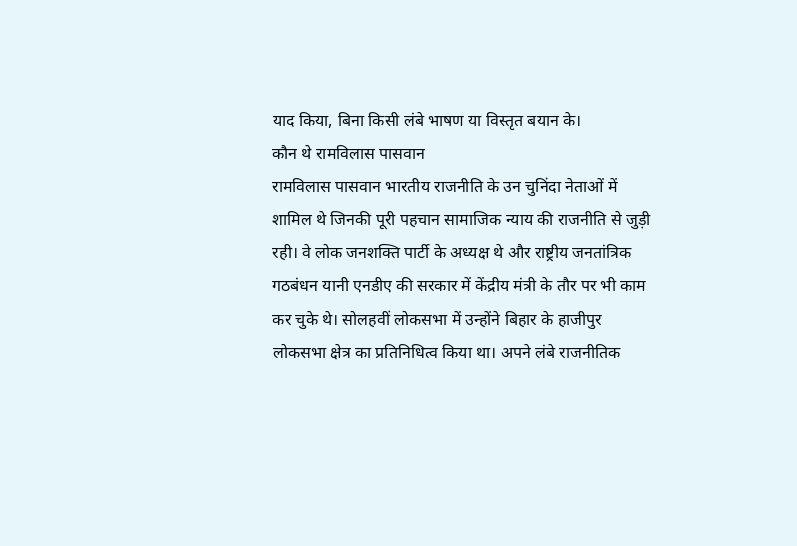याद किया, बिना किसी लंबे भाषण या विस्तृत बयान के।
कौन थे रामविलास पासवान
रामविलास पासवान भारतीय राजनीति के उन चुनिंदा नेताओं में शामिल थे जिनकी पूरी पहचान सामाजिक न्याय की राजनीति से जुड़ी रही। वे लोक जनशक्ति पार्टी के अध्यक्ष थे और राष्ट्रीय जनतांत्रिक गठबंधन यानी एनडीए की सरकार में केंद्रीय मंत्री के तौर पर भी काम कर चुके थे। सोलहवीं लोकसभा में उन्होंने बिहार के हाजीपुर लोकसभा क्षेत्र का प्रतिनिधित्व किया था। अपने लंबे राजनीतिक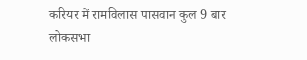करियर में रामविलास पासवान कुल 9 बार लोकसभा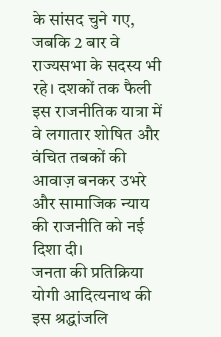के सांसद चुने गए, जबकि 2 बार वे राज्यसभा के सदस्य भी रहे। दशकों तक फैली इस राजनीतिक यात्रा में वे लगातार शोषित और वंचित तबकों की आवाज़ बनकर उभरे और सामाजिक न्याय की राजनीति को नई दिशा दी।
जनता की प्रतिक्रिया
योगी आदित्यनाथ की इस श्रद्धांजलि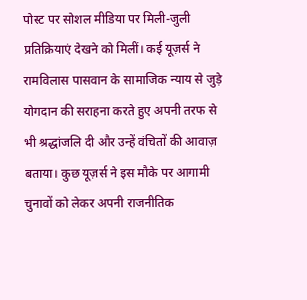पोस्ट पर सोशल मीडिया पर मिली-जुली प्रतिक्रियाएं देखने को मिलीं। कई यूज़र्स ने रामविलास पासवान के सामाजिक न्याय से जुड़े योगदान की सराहना करते हुए अपनी तरफ से भी श्रद्धांजलि दी और उन्हें वंचितों की आवाज़ बताया। कुछ यूज़र्स ने इस मौके पर आगामी चुनावों को लेकर अपनी राजनीतिक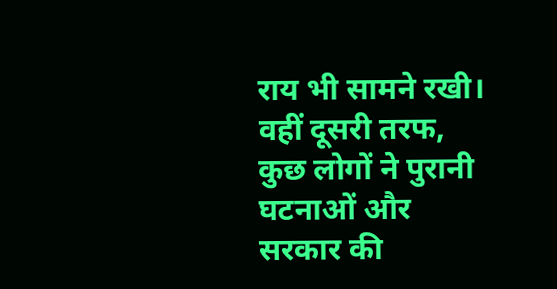राय भी सामने रखी। वहीं दूसरी तरफ, कुछ लोगों ने पुरानी घटनाओं और सरकार की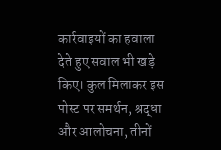कार्रवाइयों का हवाला देते हुए सवाल भी खड़े किए। कुल मिलाकर इस पोस्ट पर समर्थन, श्रद्धा और आलोचना, तीनों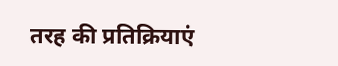तरह की प्रतिक्रियाएं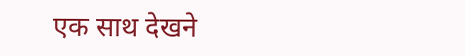एक साथ देखने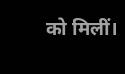को मिलीं।